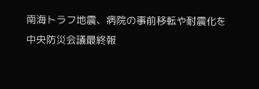南海トラフ地震、病院の事前移転や耐震化を
中央防災会議最終報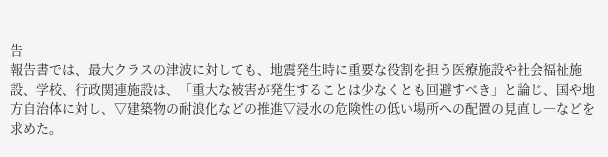告
報告書では、最大クラスの津波に対しても、地震発生時に重要な役割を担う医療施設や社会福祉施設、学校、行政関連施設は、「重大な被害が発生することは少なくとも回避すべき」と論じ、国や地方自治体に対し、▽建築物の耐浪化などの推進▽浸水の危険性の低い場所への配置の見直し―などを求めた。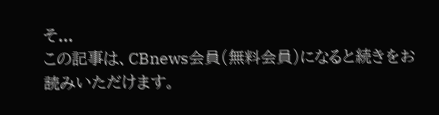そ...
この記事は、CBnews会員(無料会員)になると続きをお読みいただけます。